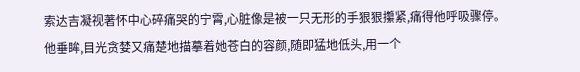索达吉凝视著怀中心碎痛哭的宁霄,心脏像是被一只无形的手狠狠攥紧,痛得他呼吸骤停。
他垂眸,目光贪婪又痛楚地描摹着她苍白的容颜,随即猛地低头,用一个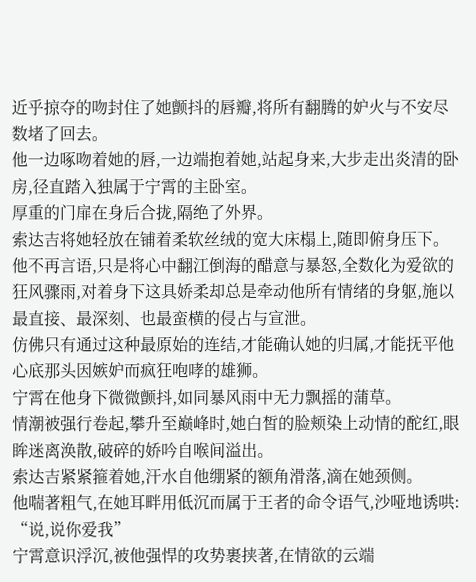近乎掠夺的吻封住了她颤抖的唇瓣,将所有翻腾的妒火与不安尽数堵了回去。
他一边啄吻着她的唇,一边端抱着她,站起身来,大步走出炎清的卧房,径直踏入独属于宁霄的主卧室。
厚重的门扉在身后合拢,隔绝了外界。
索达吉将她轻放在铺着柔软丝绒的宽大床榻上,随即俯身压下。
他不再言语,只是将心中翻江倒海的醋意与暴怒,全数化为爱欲的狂风骤雨,对着身下这具娇柔却总是牵动他所有情绪的身躯,施以最直接、最深刻、也最蛮横的侵占与宣泄。
仿佛只有通过这种最原始的连结,才能确认她的归属,才能抚平他心底那头因嫉妒而疯狂咆哮的雄狮。
宁霄在他身下微微颤抖,如同暴风雨中无力飘摇的蒲草。
情潮被强行卷起,攀升至巅峰时,她白皙的脸颊染上动情的酡红,眼眸迷离涣散,破碎的娇吟自喉间溢出。
索达吉紧紧箍着她,汗水自他绷紧的额角滑落,滴在她颈侧。
他喘著粗气,在她耳畔用低沉而属于王者的命令语气,沙哑地诱哄:
“说,说你爱我”
宁霄意识浮沉,被他强悍的攻势裹挟著,在情欲的云端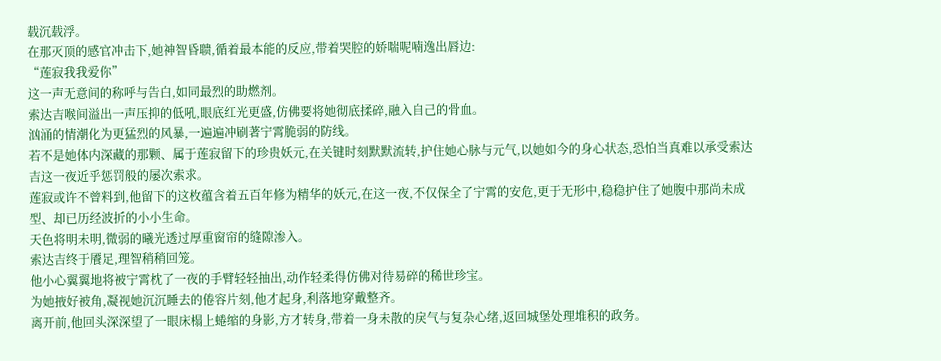载沉载浮。
在那灭顶的感官冲击下,她神智昏聩,循着最本能的反应,带着哭腔的娇喘呢喃逸出唇边:
“莲寂我我爱你”
这一声无意间的称呼与告白,如同最烈的助燃剂。
索达吉喉间溢出一声压抑的低吼,眼底红光更盛,仿佛要将她彻底揉碎,融入自己的骨血。
汹涌的情潮化为更猛烈的风暴,一遍遍冲刷著宁霄脆弱的防线。
若不是她体内深藏的那颗、属于莲寂留下的珍贵妖元,在关键时刻默默流转,护住她心脉与元气,以她如今的身心状态,恐怕当真难以承受索达吉这一夜近乎惩罚般的屡次索求。
莲寂或许不曾料到,他留下的这枚蕴含着五百年修为精华的妖元,在这一夜,不仅保全了宁霄的安危,更于无形中,稳稳护住了她腹中那尚未成型、却已历经波折的小小生命。
天色将明未明,微弱的曦光透过厚重窗帘的缝隙渗入。
索达吉终于餍足,理智稍稍回笼。
他小心翼翼地将被宁霄枕了一夜的手臂轻轻抽出,动作轻柔得仿佛对待易碎的稀世珍宝。
为她掖好被角,凝视她沉沉睡去的倦容片刻,他才起身,利落地穿戴整齐。
离开前,他回头深深望了一眼床榻上蜷缩的身影,方才转身,带着一身未散的戾气与复杂心绪,返回城堡处理堆积的政务。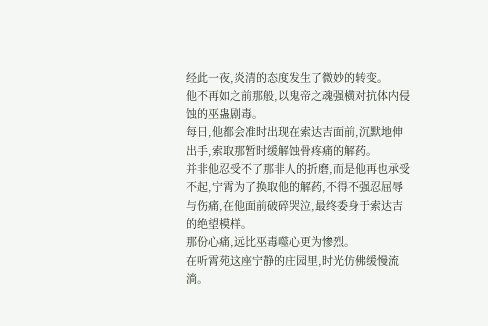经此一夜,炎清的态度发生了微妙的转变。
他不再如之前那般,以鬼帝之魂强横对抗体内侵蚀的巫蛊剧毒。
每日,他都会准时出现在索达吉面前,沉默地伸出手,索取那暂时缓解蚀骨疼痛的解药。
并非他忍受不了那非人的折磨,而是他再也承受不起,宁霄为了换取他的解药,不得不强忍屈辱与伤痛,在他面前破碎哭泣,最终委身于索达吉的绝望模样。
那份心痛,远比巫毒噬心更为惨烈。
在听霄苑这座宁静的庄园里,时光仿佛缓慢流淌。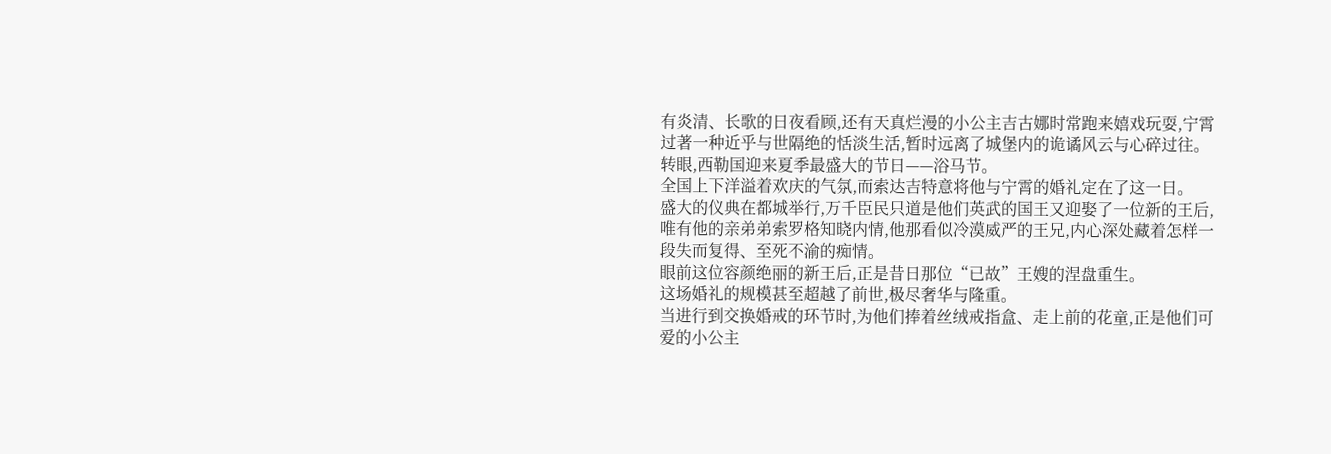有炎清、长歌的日夜看顾,还有天真烂漫的小公主吉古娜时常跑来嬉戏玩耍,宁霄过著一种近乎与世隔绝的恬淡生活,暂时远离了城堡内的诡谲风云与心碎过往。
转眼,西勒国迎来夏季最盛大的节日——浴马节。
全国上下洋溢着欢庆的气氛,而索达吉特意将他与宁霄的婚礼定在了这一日。
盛大的仪典在都城举行,万千臣民只道是他们英武的国王又迎娶了一位新的王后,唯有他的亲弟弟索罗格知晓内情,他那看似冷漠威严的王兄,内心深处藏着怎样一段失而复得、至死不渝的痴情。
眼前这位容颜绝丽的新王后,正是昔日那位“已故”王嫂的涅盘重生。
这场婚礼的规模甚至超越了前世,极尽奢华与隆重。
当进行到交换婚戒的环节时,为他们捧着丝绒戒指盒、走上前的花童,正是他们可爱的小公主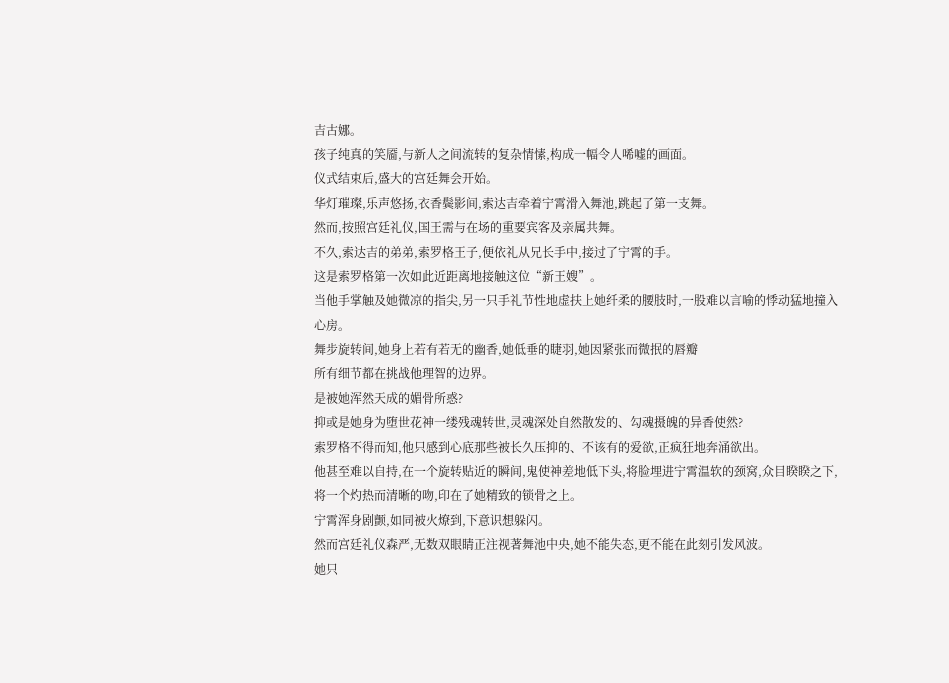吉古娜。
孩子纯真的笑靥,与新人之间流转的复杂情愫,构成一幅令人唏嘘的画面。
仪式结束后,盛大的宫廷舞会开始。
华灯璀璨,乐声悠扬,衣香鬓影间,索达吉牵着宁霄滑入舞池,跳起了第一支舞。
然而,按照宫廷礼仪,国王需与在场的重要宾客及亲属共舞。
不久,索达吉的弟弟,索罗格王子,便依礼从兄长手中,接过了宁霄的手。
这是索罗格第一次如此近距离地接触这位“新王嫂”。
当他手掌触及她微凉的指尖,另一只手礼节性地虚扶上她纤柔的腰肢时,一股难以言喻的悸动猛地撞入心房。
舞步旋转间,她身上若有若无的幽香,她低垂的睫羽,她因紧张而微抿的唇瓣
所有细节都在挑战他理智的边界。
是被她浑然天成的媚骨所惑?
抑或是她身为堕世花神一缕残魂转世,灵魂深处自然散发的、勾魂摄魄的异香使然?
索罗格不得而知,他只感到心底那些被长久压抑的、不该有的爱欲,正疯狂地奔涌欲出。
他甚至难以自持,在一个旋转贴近的瞬间,鬼使神差地低下头,将脸埋进宁霄温软的颈窝,众目睽睽之下,将一个灼热而清晰的吻,印在了她精致的锁骨之上。
宁霄浑身剧颤,如同被火燎到,下意识想躲闪。
然而宫廷礼仪森严,无数双眼睛正注视著舞池中央,她不能失态,更不能在此刻引发风波。
她只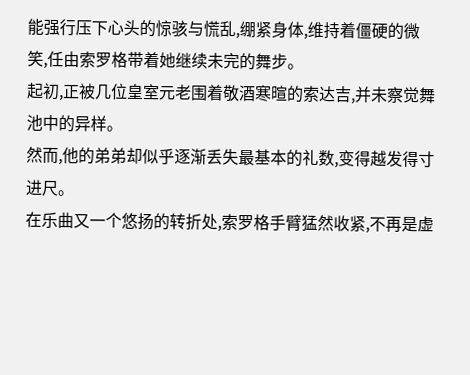能强行压下心头的惊骇与慌乱,绷紧身体,维持着僵硬的微笑,任由索罗格带着她继续未完的舞步。
起初,正被几位皇室元老围着敬酒寒暄的索达吉,并未察觉舞池中的异样。
然而,他的弟弟却似乎逐渐丢失最基本的礼数,变得越发得寸进尺。
在乐曲又一个悠扬的转折处,索罗格手臂猛然收紧,不再是虚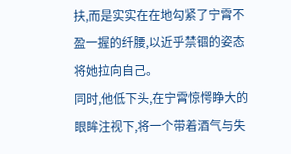扶,而是实实在在地勾紧了宁霄不盈一握的纤腰,以近乎禁锢的姿态将她拉向自己。
同时,他低下头,在宁霄惊愕睁大的眼眸注视下,将一个带着酒气与失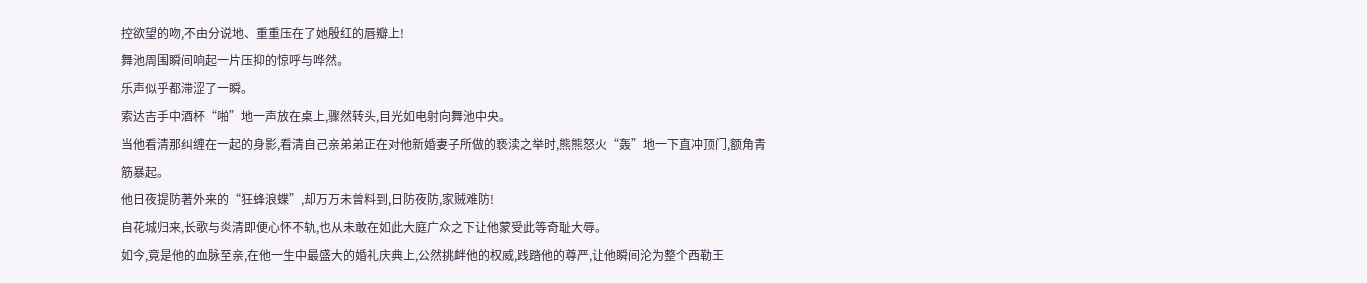控欲望的吻,不由分说地、重重压在了她殷红的唇瓣上!
舞池周围瞬间响起一片压抑的惊呼与哗然。
乐声似乎都滞涩了一瞬。
索达吉手中酒杯“啪”地一声放在桌上,骤然转头,目光如电射向舞池中央。
当他看清那纠缠在一起的身影,看清自己亲弟弟正在对他新婚妻子所做的亵渎之举时,熊熊怒火“轰”地一下直冲顶门,额角青筋暴起。
他日夜提防著外来的“狂蜂浪蝶”,却万万未曾料到,日防夜防,家贼难防!
自花城归来,长歌与炎清即便心怀不轨,也从未敢在如此大庭广众之下让他蒙受此等奇耻大辱。
如今,竟是他的血脉至亲,在他一生中最盛大的婚礼庆典上,公然挑衅他的权威,践踏他的尊严,让他瞬间沦为整个西勒王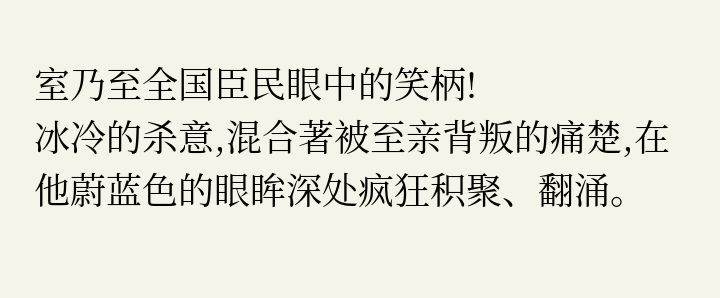室乃至全国臣民眼中的笑柄!
冰冷的杀意,混合著被至亲背叛的痛楚,在他蔚蓝色的眼眸深处疯狂积聚、翻涌。